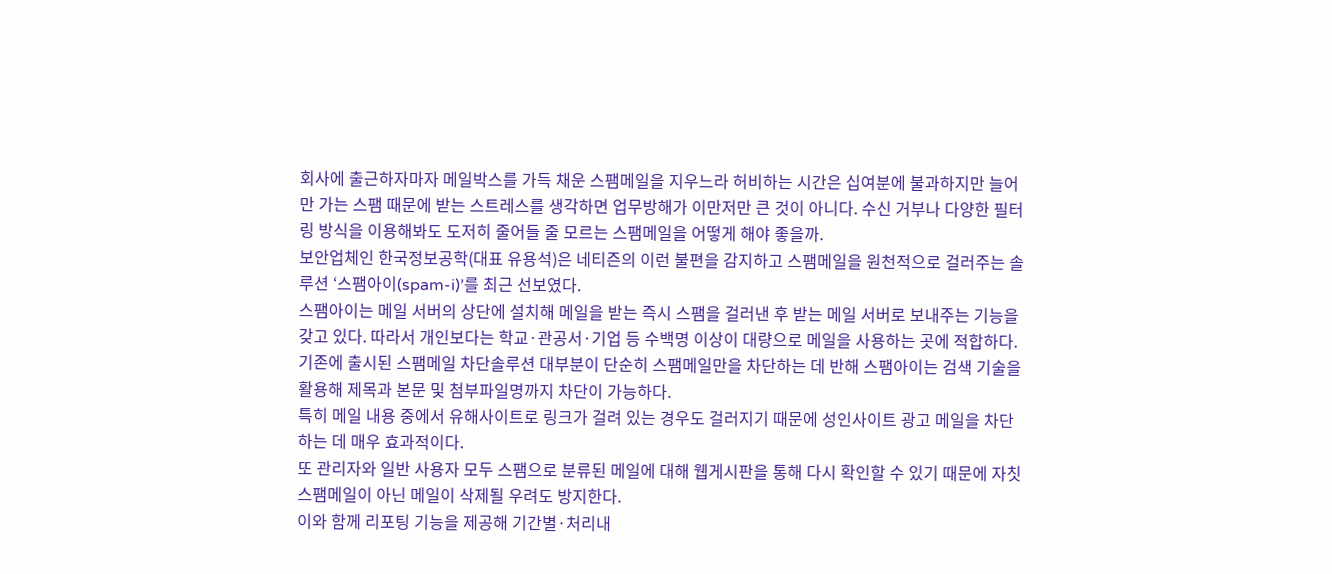회사에 출근하자마자 메일박스를 가득 채운 스팸메일을 지우느라 허비하는 시간은 십여분에 불과하지만 늘어만 가는 스팸 때문에 받는 스트레스를 생각하면 업무방해가 이만저만 큰 것이 아니다. 수신 거부나 다양한 필터링 방식을 이용해봐도 도저히 줄어들 줄 모르는 스팸메일을 어떻게 해야 좋을까.
보안업체인 한국정보공학(대표 유용석)은 네티즌의 이런 불편을 감지하고 스팸메일을 원천적으로 걸러주는 솔루션 ‘스팸아이(spam-i)’를 최근 선보였다.
스팸아이는 메일 서버의 상단에 설치해 메일을 받는 즉시 스팸을 걸러낸 후 받는 메일 서버로 보내주는 기능을 갖고 있다. 따라서 개인보다는 학교·관공서·기업 등 수백명 이상이 대량으로 메일을 사용하는 곳에 적합하다.
기존에 출시된 스팸메일 차단솔루션 대부분이 단순히 스팸메일만을 차단하는 데 반해 스팸아이는 검색 기술을 활용해 제목과 본문 및 첨부파일명까지 차단이 가능하다.
특히 메일 내용 중에서 유해사이트로 링크가 걸려 있는 경우도 걸러지기 때문에 성인사이트 광고 메일을 차단하는 데 매우 효과적이다.
또 관리자와 일반 사용자 모두 스팸으로 분류된 메일에 대해 웹게시판을 통해 다시 확인할 수 있기 때문에 자칫 스팸메일이 아닌 메일이 삭제될 우려도 방지한다.
이와 함께 리포팅 기능을 제공해 기간별·처리내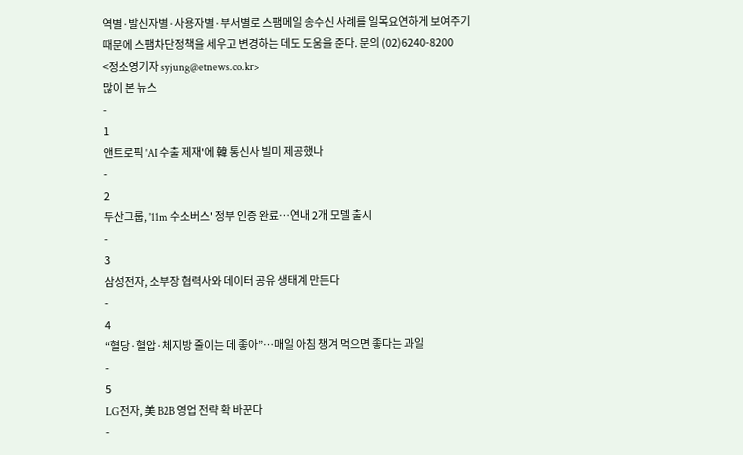역별·발신자별·사용자별·부서별로 스팸메일 송수신 사례를 일목요연하게 보여주기 때문에 스팸차단정책을 세우고 변경하는 데도 도움을 준다. 문의 (02)6240-8200
<정소영기자 syjung@etnews.co.kr>
많이 본 뉴스
-
1
앤트로픽 'AI 수출 제재'에 韓 통신사 빌미 제공했나
-
2
두산그룹, '11m 수소버스' 정부 인증 완료…연내 2개 모델 출시
-
3
삼성전자, 소부장 협력사와 데이터 공유 생태계 만든다
-
4
“혈당·혈압·체지방 줄이는 데 좋아”…매일 아침 챙겨 먹으면 좋다는 과일
-
5
LG전자, 美 B2B 영업 전략 확 바꾼다
-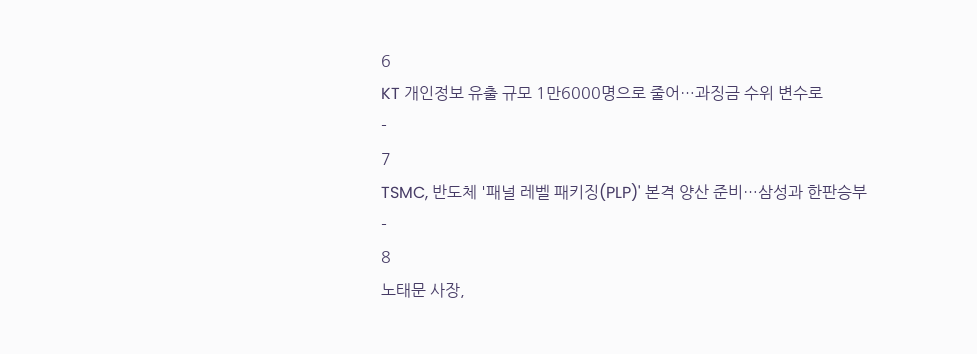6
KT 개인정보 유출 규모 1만6000명으로 줄어…과징금 수위 변수로
-
7
TSMC, 반도체 '패널 레벨 패키징(PLP)' 본격 양산 준비…삼성과 한판승부
-
8
노태문 사장,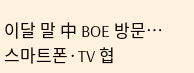이달 말 中 BOE 방문…스마트폰·TV 협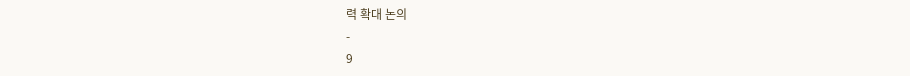력 확대 논의
-
9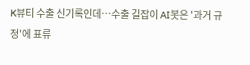K뷰티 수출 신기록인데…수출 길잡이 AI봇은 '과거 규정'에 표류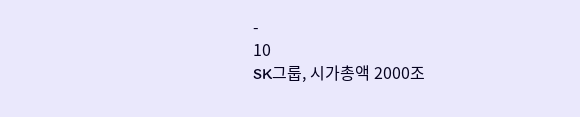-
10
SK그룹, 시가총액 2000조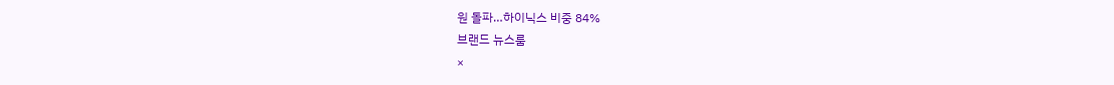원 돌파…하이닉스 비중 84%
브랜드 뉴스룸
×